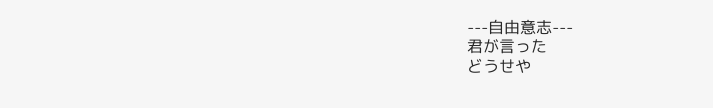---自由意志---
君が言った
どうせや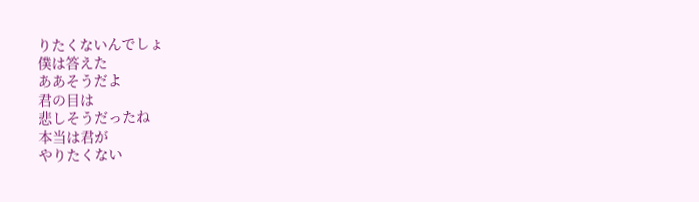りたくないんでしょ
僕は答えた
ああそうだよ
君の目は
悲しそうだったね
本当は君が
やりたくない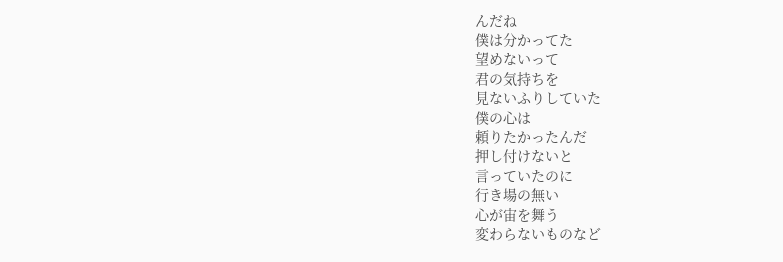んだね
僕は分かってた
望めないって
君の気持ちを
見ないふりしていた
僕の心は
頼りたかったんだ
押し付けないと
言っていたのに
行き場の無い
心が宙を舞う
変わらないものなど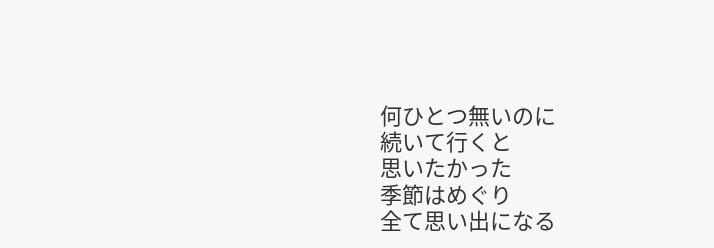何ひとつ無いのに
続いて行くと
思いたかった
季節はめぐり
全て思い出になる